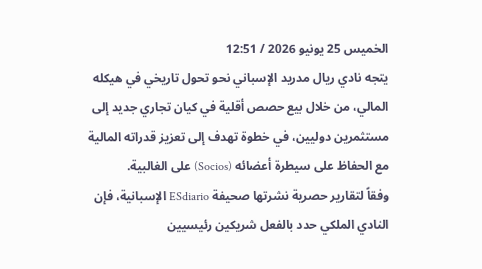الخميس 25 يونيو 2026 / 12:51
يتجه نادي ريال مدريد الإسباني نحو تحول تاريخي في هيكله المالي، من خلال بيع حصص أقلية في كيان تجاري جديد إلى مستثمرين دوليين، في خطوة تهدف إلى تعزيز قدراته المالية مع الحفاظ على سيطرة أعضائه (Socios) على الغالبية.
وفقاً لتقارير حصرية نشرتها صحيفة ESdiario الإسبانية، فإن النادي الملكي حدد بالفعل شريكين رئيسيين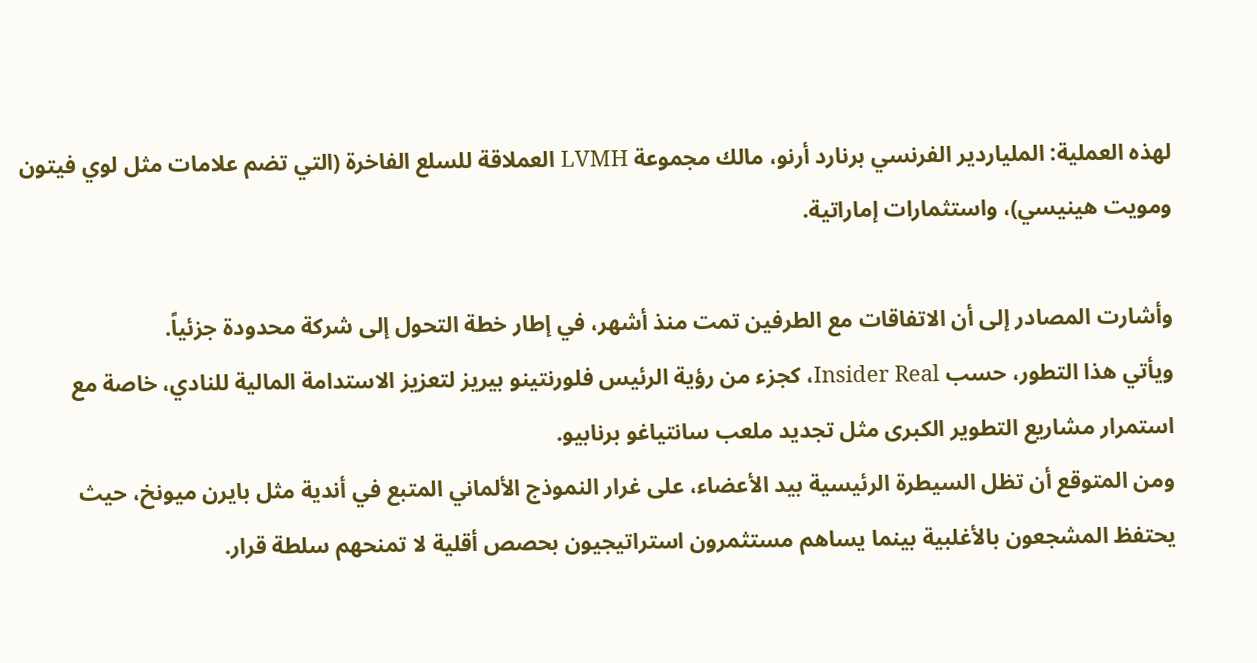لهذه العملية: الملياردير الفرنسي برنارد أرنو، مالك مجموعة LVMH العملاقة للسلع الفاخرة (التي تضم علامات مثل لوي فيتون ومويت هينيسي)، واستثمارات إماراتية.

وأشارت المصادر إلى أن الاتفاقات مع الطرفين تمت منذ أشهر، في إطار خطة التحول إلى شركة محدودة جزئياً.
ويأتي هذا التطور، حسب Insider Real، كجزء من رؤية الرئيس فلورنتينو بيريز لتعزيز الاستدامة المالية للنادي، خاصة مع استمرار مشاريع التطوير الكبرى مثل تجديد ملعب سانتياغو برنابيو.
ومن المتوقع أن تظل السيطرة الرئيسية بيد الأعضاء، على غرار النموذج الألماني المتبع في أندية مثل بايرن ميونخ، حيث يحتفظ المشجعون بالأغلبية بينما يساهم مستثمرون استراتيجيون بحصص أقلية لا تمنحهم سلطة قرار.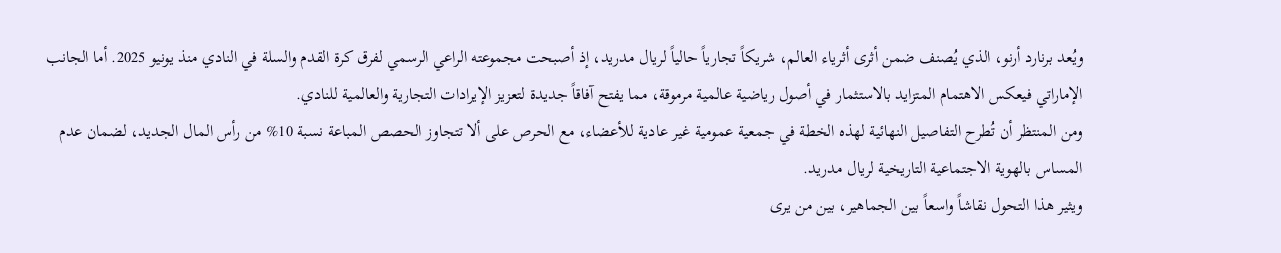ويُعد برنارد أرنو، الذي يُصنف ضمن أثرى أثرياء العالم، شريكاً تجارياً حالياً لريال مدريد، إذ أصبحت مجموعته الراعي الرسمي لفرق كرة القدم والسلة في النادي منذ يونيو 2025. أما الجانب الإماراتي فيعكس الاهتمام المتزايد بالاستثمار في أصول رياضية عالمية مرموقة، مما يفتح آفاقاً جديدة لتعزيز الإيرادات التجارية والعالمية للنادي.
ومن المنتظر أن تُطرح التفاصيل النهائية لهذه الخطة في جمعية عمومية غير عادية للأعضاء، مع الحرص على ألا تتجاوز الحصص المباعة نسبة 10% من رأس المال الجديد، لضمان عدم المساس بالهوية الاجتماعية التاريخية لريال مدريد.
ويثير هذا التحول نقاشاً واسعاً بين الجماهير، بين من يرى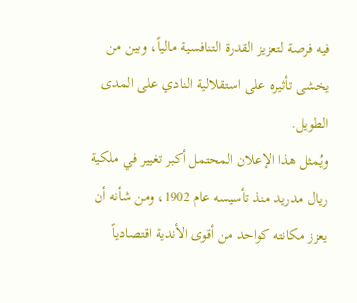فيه فرصة لتعزيز القدرة التنافسية مالياً، وبين من يخشى تأثيره على استقلالية النادي على المدى الطويل.
ويُمثل هذا الإعلان المحتمل أكبر تغيير في ملكية ريال مدريد منذ تأسيسه عام 1902، ومن شأنه أن يعزز مكانته كواحد من أقوى الأندية اقتصادياً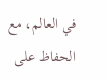في العالم، مع الحفاظ على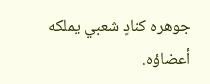جوهره كنادٍ شعبي يملكه أعضاؤه.